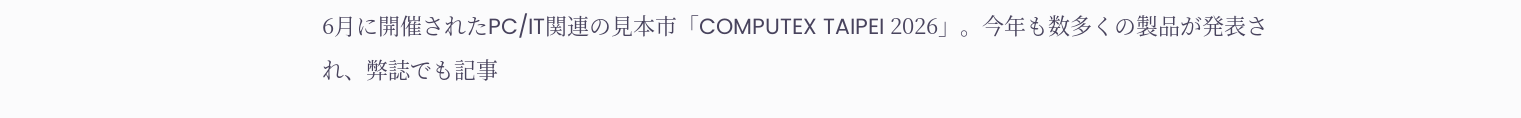6月に開催されたPC/IT関連の見本市「COMPUTEX TAIPEI 2026」。今年も数多くの製品が発表され、弊誌でも記事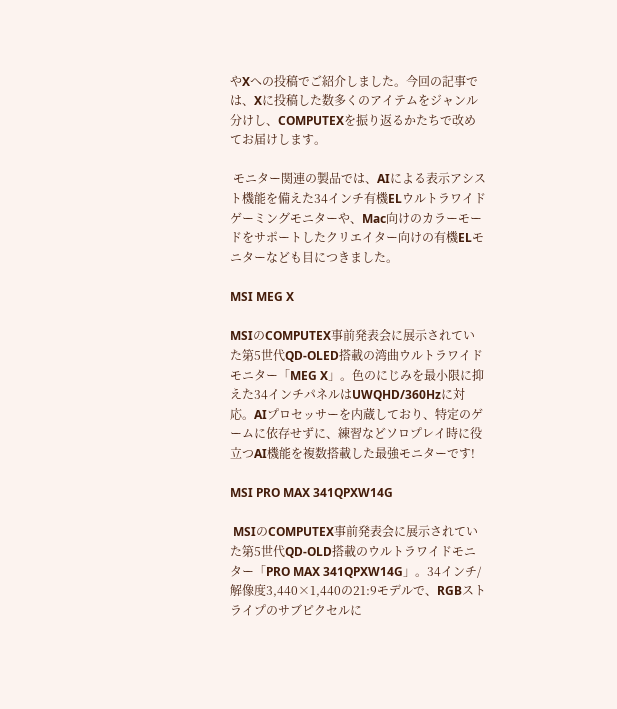やXへの投稿でご紹介しました。今回の記事では、Xに投稿した数多くのアイテムをジャンル分けし、COMPUTEXを振り返るかたちで改めてお届けします。

 モニター関連の製品では、AIによる表示アシスト機能を備えた34インチ有機ELウルトラワイドゲーミングモニターや、Mac向けのカラーモードをサポートしたクリエイター向けの有機ELモニターなども目につきました。

MSI MEG X

MSIのCOMPUTEX事前発表会に展示されていた第5世代QD-OLED搭載の湾曲ウルトラワイドモニター「MEG X」。色のにじみを最小限に抑えた34インチパネルはUWQHD/360Hzに対応。AIプロセッサーを内蔵しており、特定のゲームに依存せずに、練習などソロプレイ時に役立つAI機能を複数搭載した最強モニターです!

MSI PRO MAX 341QPXW14G

 MSIのCOMPUTEX事前発表会に展示されていた第5世代QD-OLD搭載のウルトラワイドモニター「PRO MAX 341QPXW14G」。34インチ/解像度3,440×1,440の21:9モデルで、RGBストライプのサブピクセルに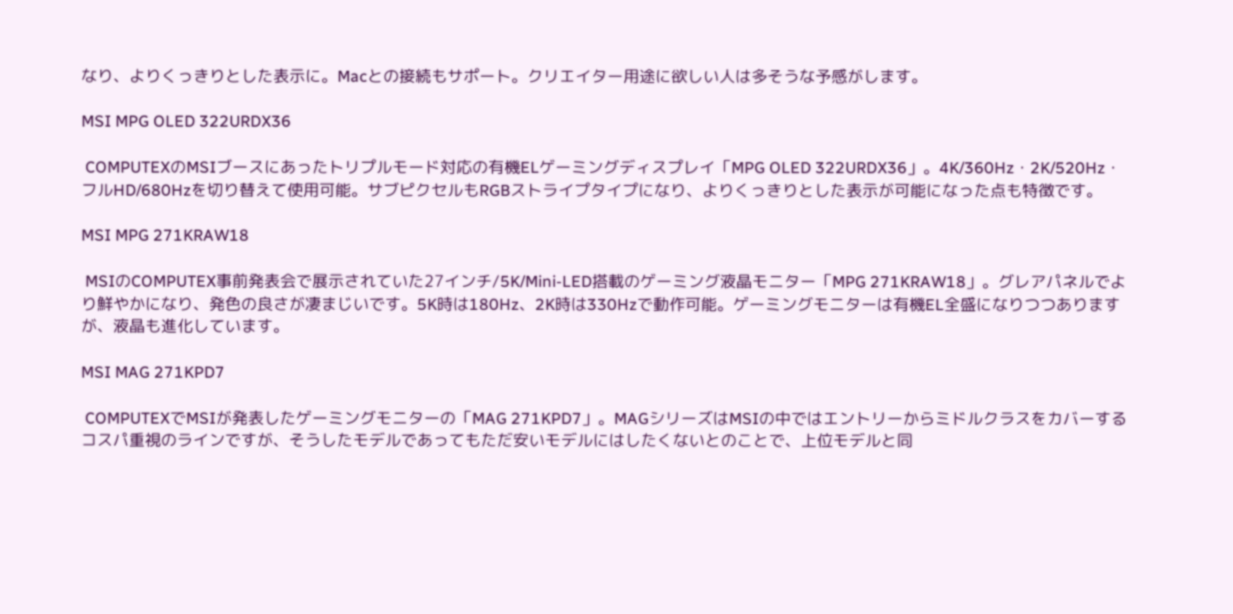なり、よりくっきりとした表示に。Macとの接続もサポート。クリエイター用途に欲しい人は多そうな予感がします。

MSI MPG OLED 322URDX36

 COMPUTEXのMSIブースにあったトリプルモード対応の有機ELゲーミングディスプレイ「MPG OLED 322URDX36」。4K/360Hz・2K/520Hz・フルHD/680Hzを切り替えて使用可能。サブピクセルもRGBストライプタイプになり、よりくっきりとした表示が可能になった点も特徴です。

MSI MPG 271KRAW18

 MSIのCOMPUTEX事前発表会で展示されていた27インチ/5K/Mini-LED搭載のゲーミング液晶モニター「MPG 271KRAW18」。グレアパネルでより鮮やかになり、発色の良さが凄まじいです。5K時は180Hz、2K時は330Hzで動作可能。ゲーミングモニターは有機EL全盛になりつつありますが、液晶も進化しています。

MSI MAG 271KPD7

 COMPUTEXでMSIが発表したゲーミングモニターの「MAG 271KPD7」。MAGシリーズはMSIの中ではエントリーからミドルクラスをカバーするコスパ重視のラインですが、そうしたモデルであってもただ安いモデルにはしたくないとのことで、上位モデルと同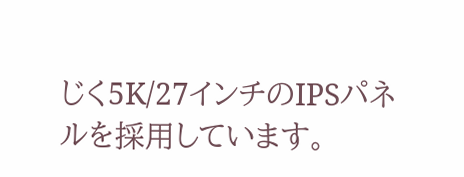じく5K/27インチのIPSパネルを採用しています。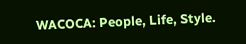WACOCA: People, Life, Style.